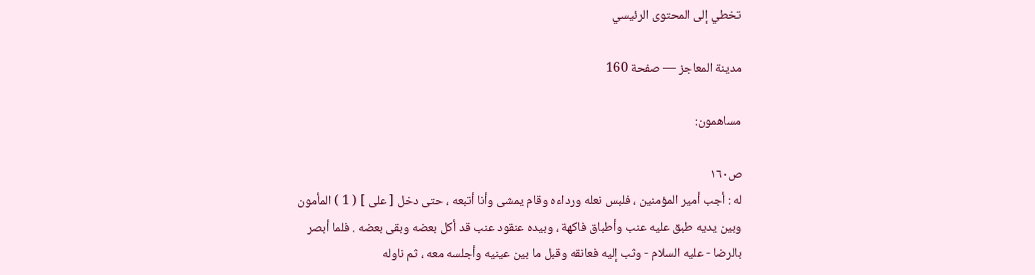تخطي إلى المحتوى الرئيسي

مدينة المعاجز — صفحة 160

مساهمون:

ص١٦٠
له : أجب أمير المؤمنين ، فلبس نعله ورداءه وقام يمشى وأنا أتبعه ، حتى دخل [ على ] ( 1 ) المأمون وبين يديه طبق عليه عنب وأطباق فاكهة ، وبيده عنقود عنب قد أكل بعضه وبقى بعضه . فلما أبصر بالرضا - عليه السلام - وثب إليه فعانقه وقبل ما بين عينيه وأجلسه معه ، ثم ناوله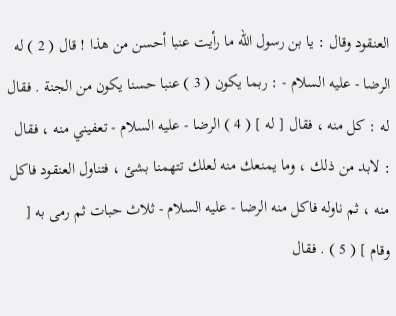العنقود وقال : يا بن رسول الله ما رأيت عنبا أحسن من هذا ! قال ( 2 ) له الرضا - عليه السلام - : ربما يكون ( 3 ) عنبا حسنا يكون من الجنة . فقال له : كل منه ، فقال [ له ] ( 4 ) الرضا - عليه السلام - تعفيني منه ، فقال : لابد من ذلك ، وما يمنعك منه لعلك تتهمنا بشئ ، فتناول العنقود فاكل منه ، ثم ناوله فاكل منه الرضا - عليه السلام - ثلاث حبات ثم رمى به [ وقام ] ( 5 ) . فقال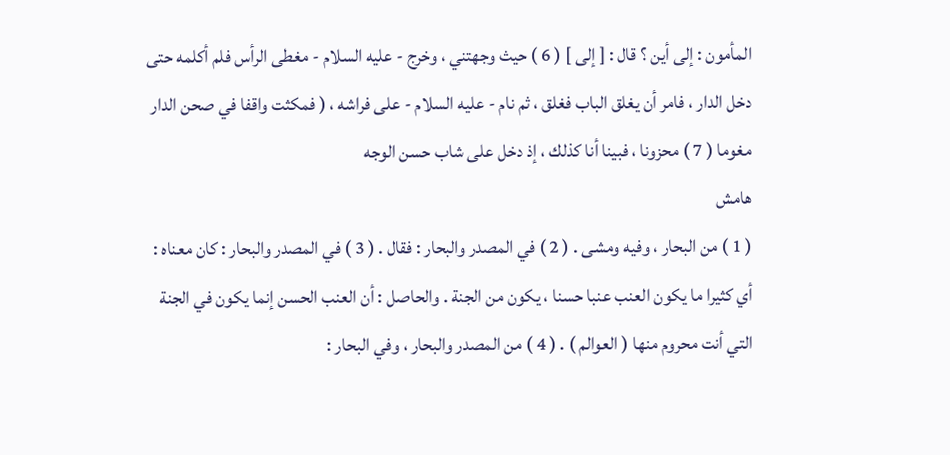المأمون : إلى أين ؟ قال : [ إلى ] ( 6 ) حيث وجهتني ، وخرج - عليه السلام - مغطى الرأس فلم أكلمه حتى دخل الدار ، فامر أن يغلق الباب فغلق ، ثم نام - عليه السلام - على فراشه ، ( فمكثت واقفا في صحن الدار مغوما ( 7 ) محزونا ، فبينا أنا كذلك ، إذ دخل على شاب حسن الوجه
هامش
( 1 ) من البحار ، وفيه ومشى . ( 2 ) في المصدر والبحار : فقال . ( 3 ) في المصدر والبحار : كان معناه : أي كثيرا ما يكون العنب عنبا حسنا ، يكون من الجنة . والحاصل : أن العنب الحسن إنما يكون في الجنة التي أنت محروم منها ( العوالم ) . ( 4 ) من المصدر والبحار ، وفي البحار :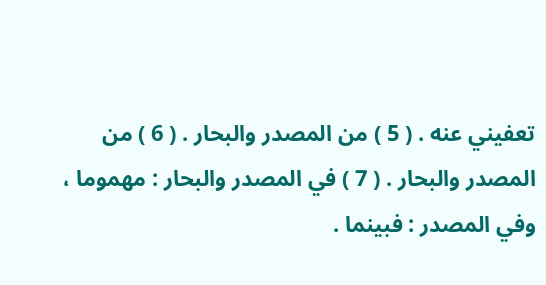تعفيني عنه . ( 5 ) من المصدر والبحار . ( 6 ) من المصدر والبحار . ( 7 ) في المصدر والبحار : مهموما ، وفي المصدر : فبينما .